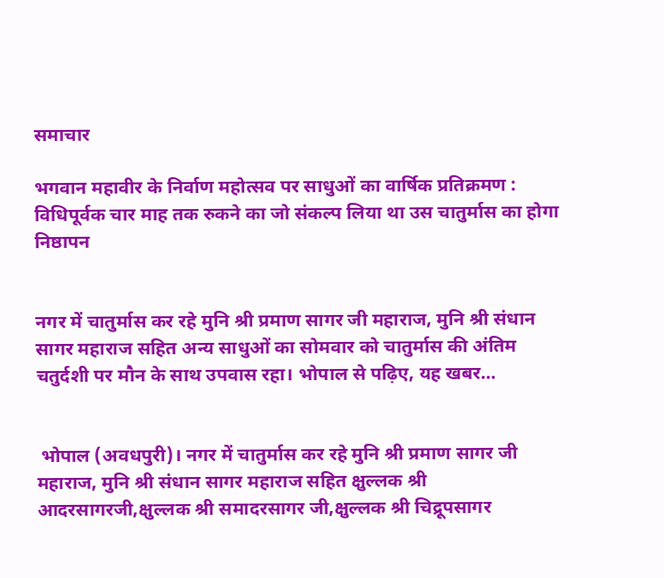समाचार

भगवान महावीर के निर्वाण महोत्सव पर साधुओं का वार्षिक प्रतिक्रमण : विधिपूर्वक चार माह तक रुकने का जो संकल्प लिया था उस चातुर्मास का होगा निष्ठापन


नगर में चातुर्मास कर रहे मुनि श्री प्रमाण सागर जी महाराज, मुनि श्री संधान सागर महाराज सहित अन्य साधुओं का सोमवार को चातुर्मास की अंतिम चतुर्दशी पर मौन के साथ उपवास रहा। भोपाल से पढ़िए, यह खबर…


 भोपाल (अवधपुरी)। नगर में चातुर्मास कर रहे मुनि श्री प्रमाण सागर जी महाराज, मुनि श्री संधान सागर महाराज सहित क्षुल्लक श्री आदरसागरजी,क्षुल्लक श्री समादरसागर जी,क्षुल्लक श्री चिद्रूपसागर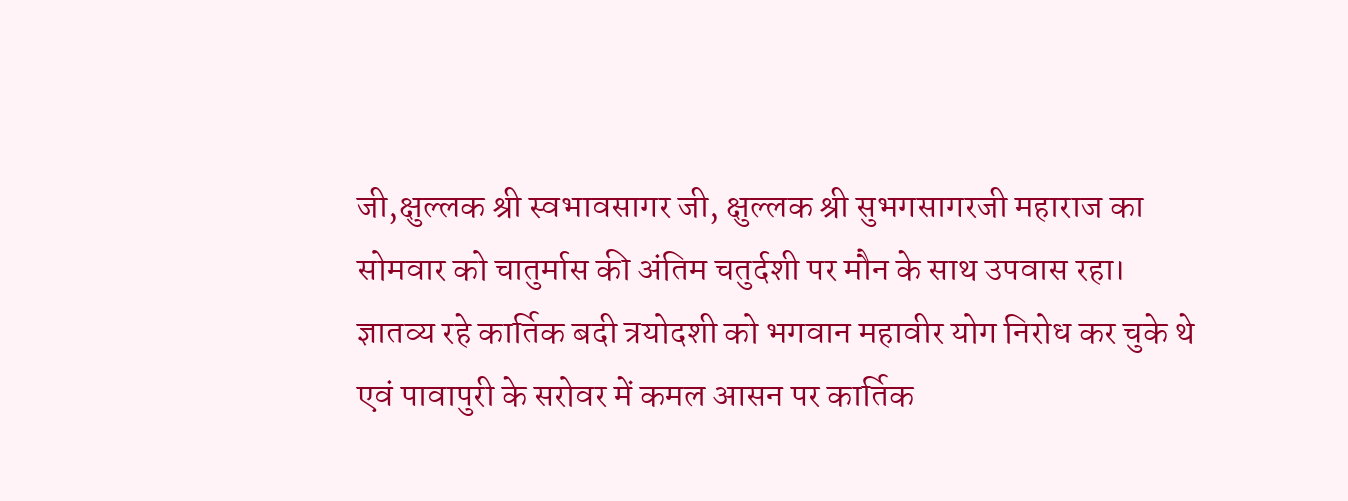जी,क्षुल्लक श्री स्वभावसागर जी, क्षुल्लक श्री सुभगसागरजी महाराज का सोमवार को चातुर्मास की अंतिम चतुर्दशी पर मौन के साथ उपवास रहा। ज्ञातव्य रहे कार्तिक बदी त्रयोदशी को भगवान महावीर योग निरोध कर चुके थे एवं पावापुरी के सरोवर में कमल आसन पर कार्तिक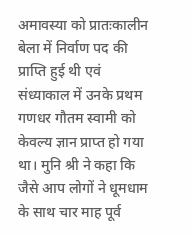अमावस्या को प्रातःकालीन बेला में निर्वाण पद की प्राप्ति हुई थी एवं संध्याकाल में उनके प्रथम गणधर गौतम स्वामी को केवल्य ज्ञान प्राप्त हो गया था। मुनि श्री ने कहा कि जैसे आप लोगों ने धूमधाम के साथ चार माह पूर्व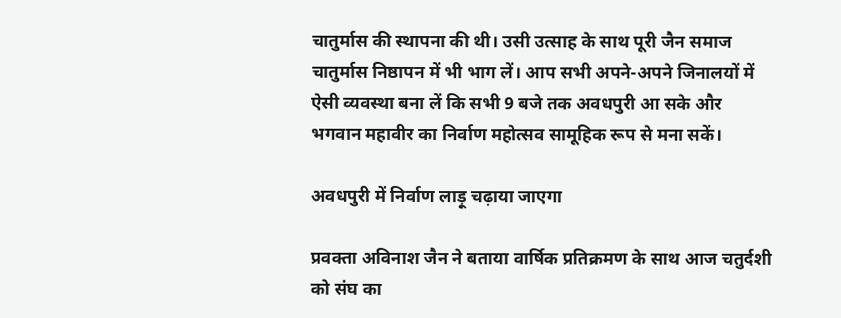चातुर्मास की स्थापना की थी। उसी उत्साह के साथ पूरी जैन समाज चातुर्मास निष्ठापन में भी भाग लें। आप सभी अपने-अपने जिनालयों में ऐसी व्यवस्था बना लें कि सभी 9 बजे तक अवधपुरी आ सके और भगवान महावीर का निर्वाण महोत्सव सामूहिक रूप से मना सकें।

अवधपुरी में निर्वाण लाड़ू चढ़ाया जाएगा

प्रवक्ता अविनाश जैन ने बताया वार्षिक प्रतिक्रमण के साथ आज चतुर्दशी को संघ का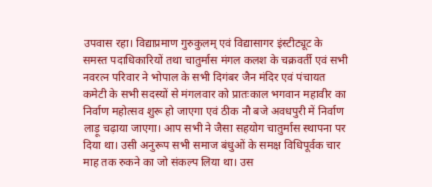उपवास रहा। विद्याप्रमाण गुरुकुलम् एवं विद्यासागर इंस्टीट्यूट के समस्त पदाधिकारियों तथा चातुर्मास मंगल कलश के चक्रवर्ती एवं सभी नवरत्न परिवार ने भोपाल के सभी दिगंबर जैन मंदिर एवं पंचायत कमेटी के सभी सदस्यों से मंगलवार को प्रातःकाल भगवान महावीर का निर्वाण महोत्सव शुरू हो जाएगा एवं ठीक नौ बजे अवधपुरी में निर्वाण लाड़ू चढ़ाया जाएगा। आप सभी ने जैसा सहयोग चातुर्मास स्थापना पर दिया था। उसी अनुरूप सभी समाज बंधुओं के समक्ष विधिपूर्वक चार माह तक रुकने का जो संकल्प लिया था। उस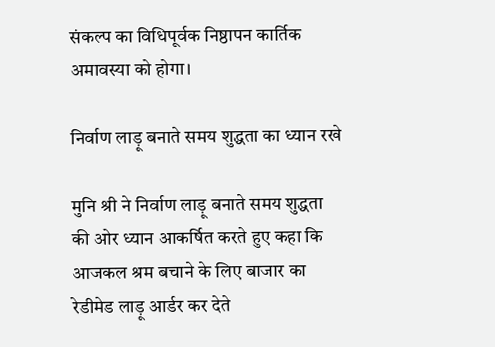संकल्प का विधिपूर्वक निष्ठापन कार्तिक अमावस्या को होगा।

निर्वाण लाड़ू बनाते समय शुद्धता का ध्यान रखे

मुनि श्री ने निर्वाण लाड़ू बनाते समय शुद्धता की ओर ध्यान आकर्षित करते हुए कहा कि आजकल श्रम बचाने के लिए बाजार का रेडीमेड लाड़ू आर्डर कर देते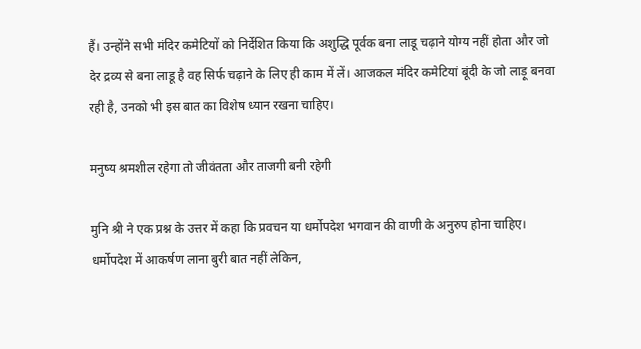हैं। उन्होंने सभी मंदिर कमेटियों को निर्देशित किया कि अशुद्धि पूर्वक बना लाडू चढ़ाने योग्य नहीं होता और जो देर द्रव्य से बना लाडू है वह सिर्फ चढ़ाने के लिए ही काम में लें। आजकल मंदिर कमेटियां बूंदी के जो लाड़ू बनवा रही है, उनको भी इस बात का विशेष ध्यान रखना चाहिए।

मनुष्य श्रमशील रहेगा तो जीवंतता और ताजगी बनी रहेगी

मुनि श्री ने एक प्रश्न के उत्तर में कहा कि प्रवचन या धर्मोपदेश भगवान की वाणी के अनुरुप होना चाहिए। धर्मोपदेश में आकर्षण लाना बुरी बात नहीं लेकिन,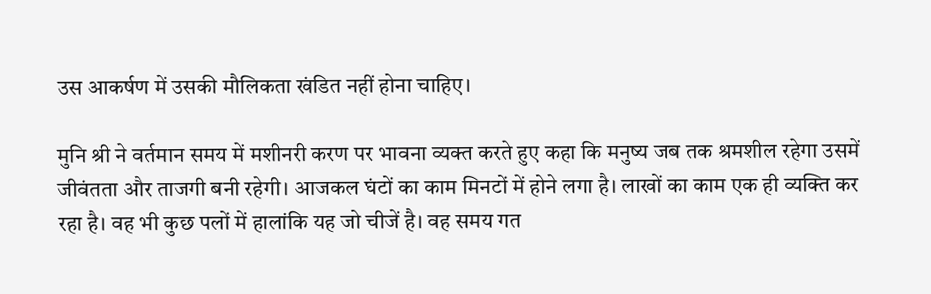उस आकर्षण में उसकी मौलिकता खंडित नहीं होना चाहिए।

मुनि श्री ने वर्तमान समय में मशीनरी करण पर भावना व्यक्त करते हुए कहा कि मनुष्य जब तक श्रमशील रहेगा उसमें जीवंतता और ताजगी बनी रहेगी। आजकल घंटों का काम मिनटों में होने लगा है। लाखों का काम एक ही व्यक्ति कर रहा है। वह भी कुछ पलों में हालांकि यह जो चीजें है। वह समय गत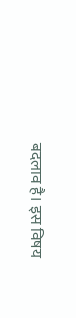बदलाव है। इस विषय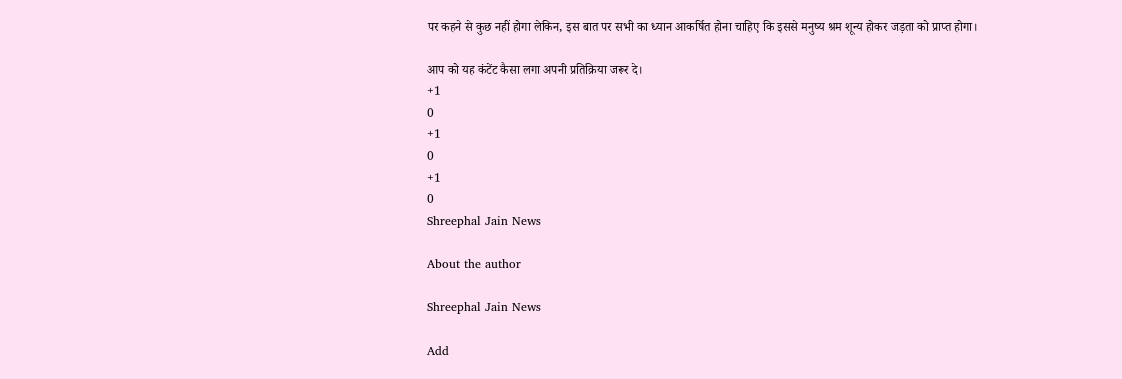पर कहने से कुछ नहीं होगा लेकिन, इस बात पर सभी का ध्यान आकर्षित होना चाहिए कि इससे मनुष्य श्रम शून्य होकर जड़ता को प्राप्त होगा।

आप को यह कंटेंट कैसा लगा अपनी प्रतिक्रिया जरूर दे।
+1
0
+1
0
+1
0
Shreephal Jain News

About the author

Shreephal Jain News

Add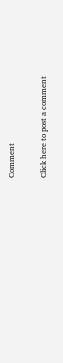Comment

Click here to post a comment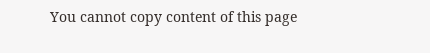You cannot copy content of this page